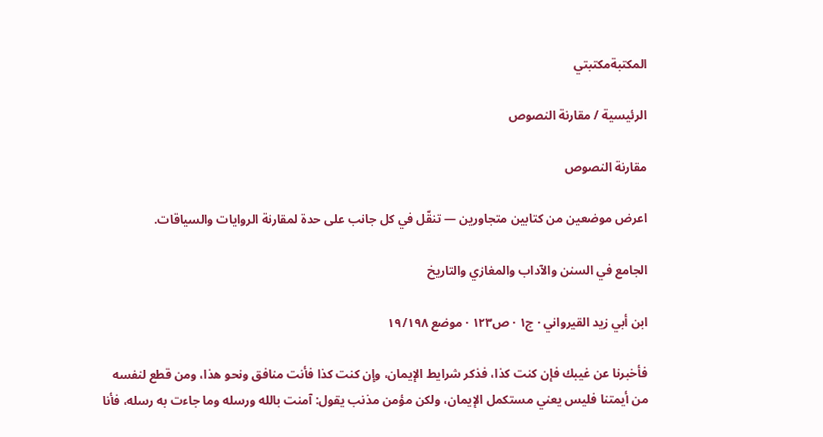المكتبةمكتبتي

الرئيسية / مقارنة النصوص

مقارنة النصوص

اعرض موضعين من كتابين متجاورين — تنقّل في كل جانب على حدة لمقارنة الروايات والسياقات.

الجامع في السنن والآداب والمغازي والتاريخ

ابن أبي زيد القيرواني · ج١ · ص١٢٣ · موضع ١٩/١٩٨

فأخبرنا عن غيبك فإن كنت كذا، فذكر شرايط الإيمان، وإن كنت كذا فأنت منافق ونحو هذا، ومن قطع لنفسه من أيمتنا فليس يعني مستكمل الإيمان، ولكن مؤمن مذنب يقول: آمنت بالله ورسله وما جاءت به رسله، فأنا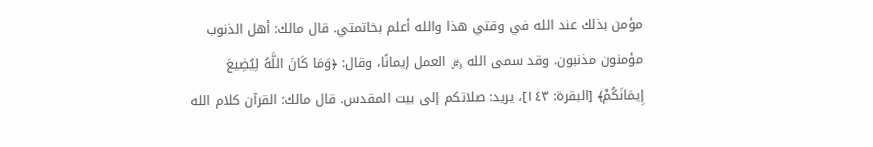مؤمن بذلك عند الله في وقتي هذا والله أعلم بخاتمتي. قال مالك: أهل الذنوب مؤمنون مذنبون. وقد سمى الله ﷿ العمل إيمانًا، وقال: ﴿وَمَا كَانَ اللَّهُ لِيُضِيعَ إِيمَانَكُمْ﴾ [البقرة: ١٤٣]، يريد: صلاتكم إلى بيت المقدس. قال مالك: القرآن كلام الله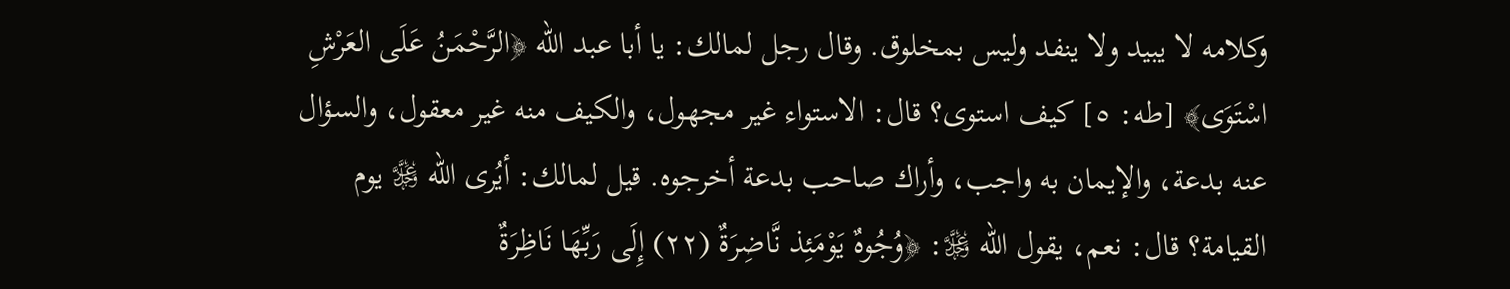وكلامه لا يبيد ولا ينفد وليس بمخلوق. وقال رجل لمالك: يا أبا عبد الله ﴿الرَّحْمَنُ عَلَى العَرْشِ اسْتَوَى﴾ [طه: ٥] كيف استوى؟ قال: الاستواء غير مجهول، والكيف منه غير معقول، والسؤال عنه بدعة، والإيمان به واجب، وأراك صاحب بدعة أخرجوه. قيل لمالك: أيُرى الله ﷿ يوم القيامة؟ قال: نعم، يقول الله ﷿: ﴿وُجُوهٌ يَوْمَئِذ نَّاضِرَةٌ (٢٢) إِلَى رَبِّهَا نَاظِرَةٌ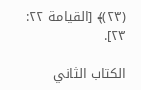(٢٣)﴾ [القيامة ٢٢: ٢٣].

الكتاب الثاني